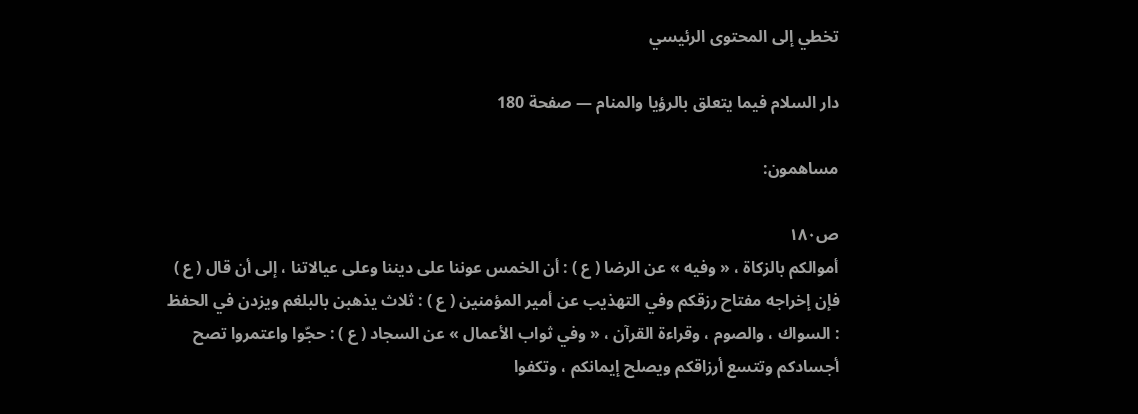تخطي إلى المحتوى الرئيسي

دار السلام فيما يتعلق بالرؤيا والمنام — صفحة 180

مساهمون:

ص١٨٠
أموالكم بالزكاة ، « وفيه » عن الرضا ( ع ) : أن الخمس عوننا على ديننا وعلى عيالاتنا ، إلى أن قال ( ع ) فإن إخراجه مفتاح رزقكم وفي التهذيب عن أمير المؤمنين ( ع ) : ثلاث يذهبن بالبلغم ويزدن في الحفظ : السواك ، والصوم ، وقراءة القرآن ، « وفي ثواب الأعمال » عن السجاد ( ع ) : حجّوا واعتمروا تصح أجسادكم وتتسع أرزاقكم ويصلح إيمانكم ، وتكفوا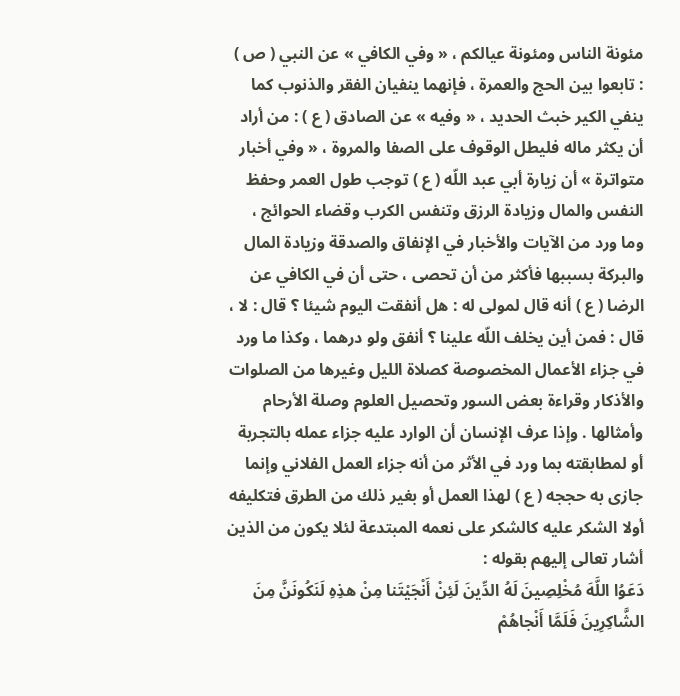مئونة الناس ومئونة عيالكم ، « وفي الكافي » عن النبي ( ص ) : تابعوا بين الحج والعمرة ، فإنهما ينفيان الفقر والذنوب كما ينفي الكير خبث الحديد ، « وفيه » عن الصادق ( ع ) : من أراد أن يكثر ماله فليطل الوقوف على الصفا والمروة ، « وفي أخبار متواترة » أن زيارة أبي عبد اللّه ( ع ) توجب طول العمر وحفظ النفس والمال وزيادة الرزق وتنفس الكرب وقضاء الحوائج ، وما ورد من الآيات والأخبار في الإنفاق والصدقة وزيادة المال والبركة بسببها فأكثر من أن تحصى ، حتى أن في الكافي عن الرضا ( ع ) أنه قال لمولى له : هل أنفقت اليوم شيئا ؟ قال : لا ، قال : فمن أين يخلف اللّه علينا ؟ أنفق ولو درهما ، وكذا ما ورد في جزاء الأعمال المخصوصة كصلاة الليل وغيرها من الصلوات والأذكار وقراءة بعض السور وتحصيل العلوم وصلة الأرحام وأمثالها . وإذا عرف الإنسان أن الوارد عليه جزاء عمله بالتجربة أو لمطابقته بما ورد في الأثر من أنه جزاء العمل الفلاني وإنما جازى به حججه ( ع ) لهذا العمل أو بغير ذلك من الطرق فتكليفه أولا الشكر عليه كالشكر على نعمه المبتدعة لئلا يكون من الذين أشار تعالى إليهم بقوله :
دَعَوُا اللَّهَ مُخْلِصِينَ لَهُ الدِّينَ لَئِنْ أَنْجَيْتَنا مِنْ هذِهِ لَنَكُونَنَّ مِنَ الشَّاكِرِينَ فَلَمَّا أَنْجاهُمْ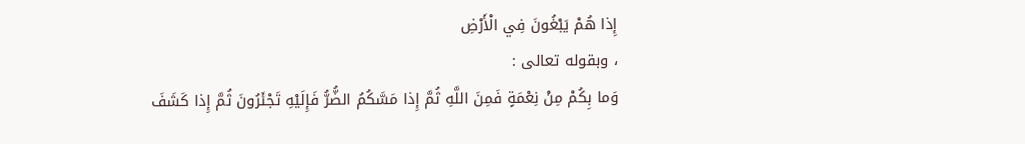إِذا هُمْ يَبْغُونَ فِي الْأَرْضِ
، وبقوله تعالى :
وَما بِكُمْ مِنْ نِعْمَةٍ فَمِنَ اللَّهِ ثُمَّ إِذا مَسَّكُمُ الضُّرُّ فَإِلَيْهِ تَجْئَرُونَ ثُمَّ إِذا كَشَفَ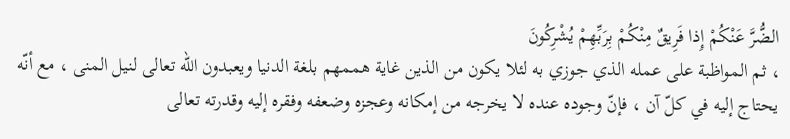الضُّرَّ عَنْكُمْ إِذا فَرِيقٌ مِنْكُمْ بِرَبِّهِمْ يُشْرِكُونَ
، ثم المواظبة على عمله الذي جوزي به لئلا يكون من الذين غاية هممهم بلغة الدنيا ويعبدون اللّه تعالى لنيل المنى ، مع أنّه يحتاج إليه في كلّ آن ، فإنّ وجوده عنده لا يخرجه من إمكانه وعجزه وضعفه وفقره إليه وقدرته تعالى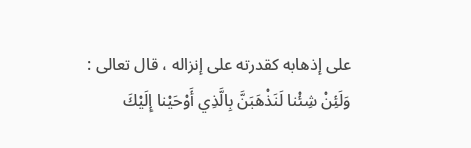على إذهابه كقدرته على إنزاله ، قال تعالى :
وَلَئِنْ شِئْنا لَنَذْهَبَنَّ بِالَّذِي أَوْحَيْنا إِلَيْكَ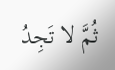ثُمَّ لا تَجِدُ